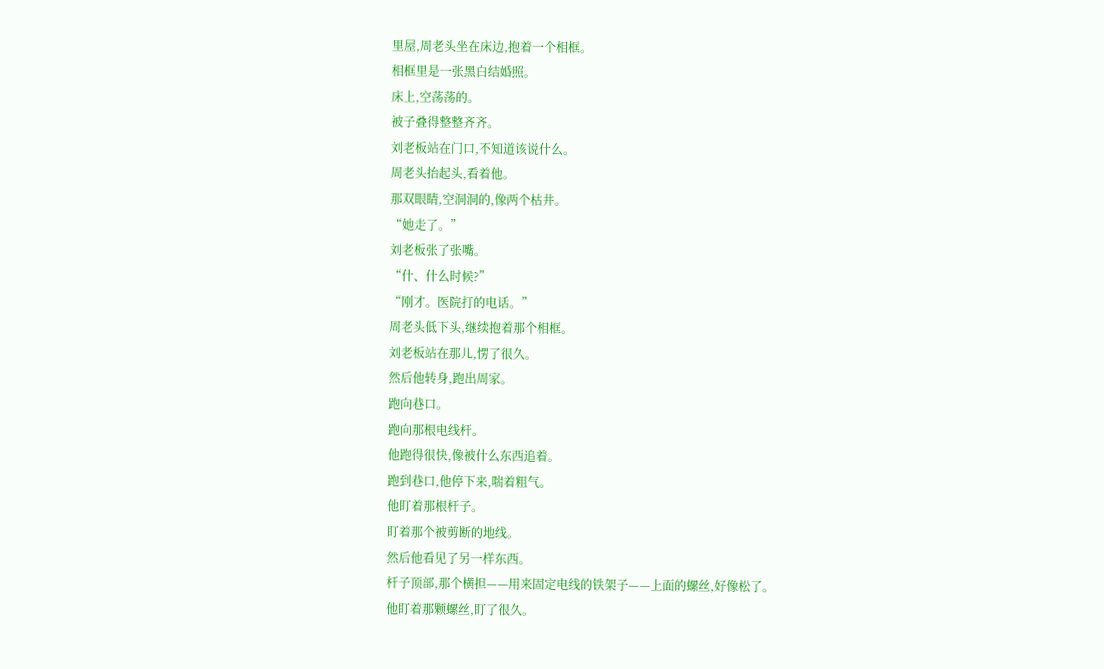里屋,周老头坐在床边,抱着一个相框。
相框里是一张黑白结婚照。
床上,空荡荡的。
被子叠得整整齐齐。
刘老板站在门口,不知道该说什么。
周老头抬起头,看着他。
那双眼睛,空洞洞的,像两个枯井。
“她走了。”
刘老板张了张嘴。
“什、什么时候?”
“刚才。医院打的电话。”
周老头低下头,继续抱着那个相框。
刘老板站在那儿,愣了很久。
然后他转身,跑出周家。
跑向巷口。
跑向那根电线杆。
他跑得很快,像被什么东西追着。
跑到巷口,他停下来,喘着粗气。
他盯着那根杆子。
盯着那个被剪断的地线。
然后他看见了另一样东西。
杆子顶部,那个横担——用来固定电线的铁架子——上面的螺丝,好像松了。
他盯着那颗螺丝,盯了很久。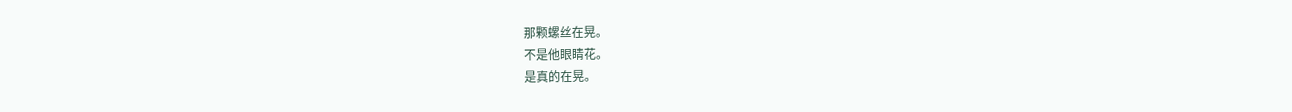那颗螺丝在晃。
不是他眼睛花。
是真的在晃。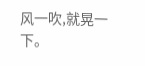风一吹,就晃一下。